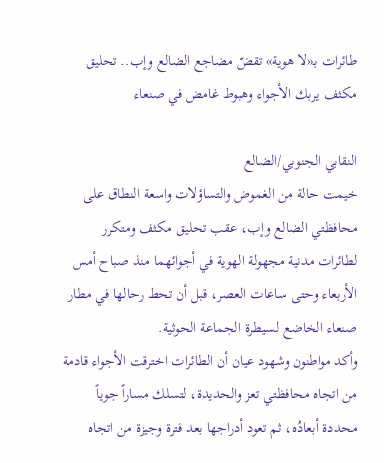طائرات بـ«لا هوية» تقضّ مضاجع الضالع وإب.. تحليق مكثف يربك الأجواء وهبوط غامض في صنعاء

النقابي الجنوبي/الضالع
خيمت حالة من الغموض والتساؤلات واسعة النطاق على محافظتي الضالع وإب، عقب تحليق مكثف ومتكرر لطائرات مدنية مجهولة الهوية في أجوائهما منذ صباح أمس الأربعاء وحتى ساعات العصر، قبل أن تحط رحالها في مطار صنعاء الخاضع لسيطرة الجماعة الحوثية.
وأكد مواطنون وشهود عيان أن الطائرات اخترقت الأجواء قادمة من اتجاه محافظتي تعز والحديدة، لتسلك مساراً جوياً محددة أبعادُه، ثم تعود أدراجها بعد فترة وجيزة من اتجاه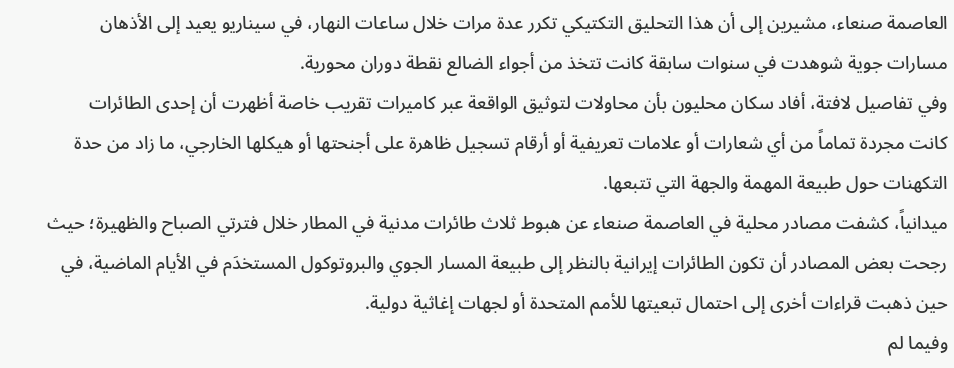العاصمة صنعاء، مشيرين إلى أن هذا التحليق التكتيكي تكرر عدة مرات خلال ساعات النهار، في سيناريو يعيد إلى الأذهان مسارات جوية شوهدت في سنوات سابقة كانت تتخذ من أجواء الضالع نقطة دوران محورية.
وفي تفاصيل لافتة، أفاد سكان محليون بأن محاولات لتوثيق الواقعة عبر كاميرات تقريب خاصة أظهرت أن إحدى الطائرات كانت مجردة تماماً من أي شعارات أو علامات تعريفية أو أرقام تسجيل ظاهرة على أجنحتها أو هيكلها الخارجي، ما زاد من حدة التكهنات حول طبيعة المهمة والجهة التي تتبعها.
ميدانياً، كشفت مصادر محلية في العاصمة صنعاء عن هبوط ثلاث طائرات مدنية في المطار خلال فترتي الصباح والظهيرة؛ حيث رجحت بعض المصادر أن تكون الطائرات إيرانية بالنظر إلى طبيعة المسار الجوي والبروتوكول المستخدَم في الأيام الماضية، في حين ذهبت قراءات أخرى إلى احتمال تبعيتها للأمم المتحدة أو لجهات إغاثية دولية.
وفيما لم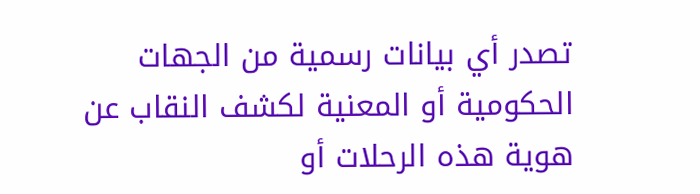تصدر أي بيانات رسمية من الجهات الحكومية أو المعنية لكشف النقاب عن هوية هذه الرحلات أو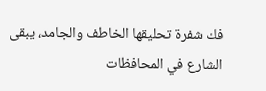فك شفرة تحليقها الخاطف والجامد، يبقى الشارع في المحافظات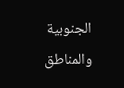الجنوبية والمناطق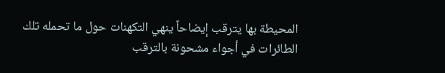المحيطة بها يترقب إيضاحاً ينهي التكهنات حول ما تحمله تلك الطائرات في أجواء مشحونة بالترقب